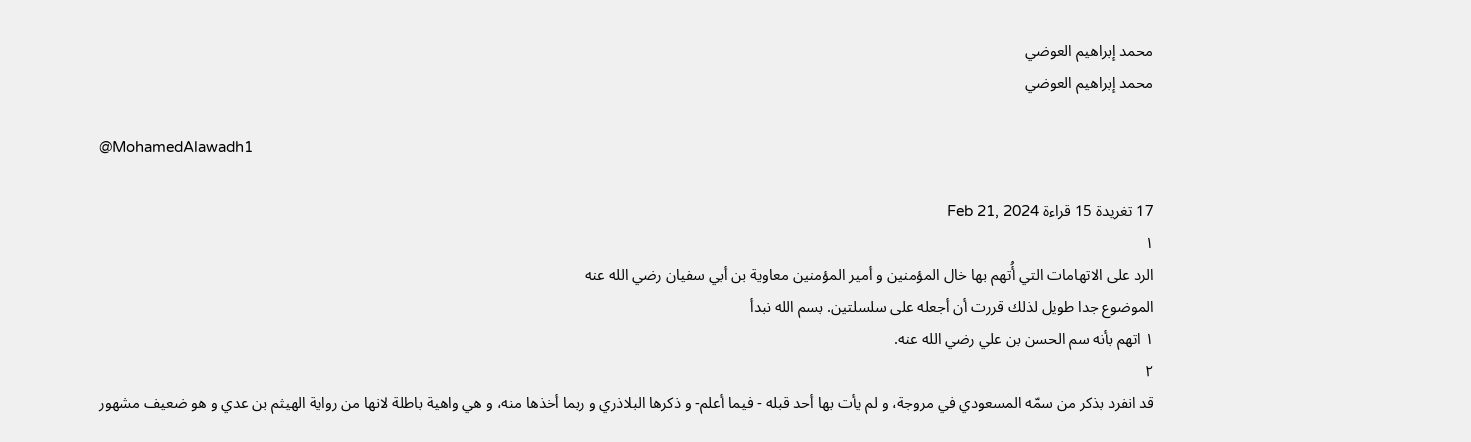محمد إبراهيم العوضي
محمد إبراهيم العوضي

@MohamedAlawadh1

17 تغريدة 15 قراءة Feb 21, 2024
١
الرد على الاتهامات التي أُتهم بها خال المؤمنين و أمير المؤمنين معاوية بن أبي سفيان رضي الله عنه
الموضوع جدا طويل لذلك قررت أن أجعله على سلسلتين. بسم الله نبدأ
١ اتهم بأنه سم الحسن بن علي رضي الله عنه.
٢
قد انفرد بذكر من سمّه المسعودي في مروجة، و لم يأت بها أحد قبله - فيما أعلم- و ذكرها البلاذري و ربما أخذها منه، و هي واهية باطلة لانها من رواية الهيثم بن عدي و هو ضعيف مشهور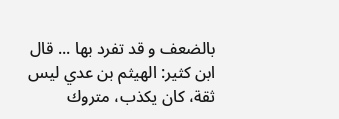بالضعف و قد تفرد بها ... قال ابن كثير: الهيثم بن عدي ليس ثقة، كان يكذب، متروك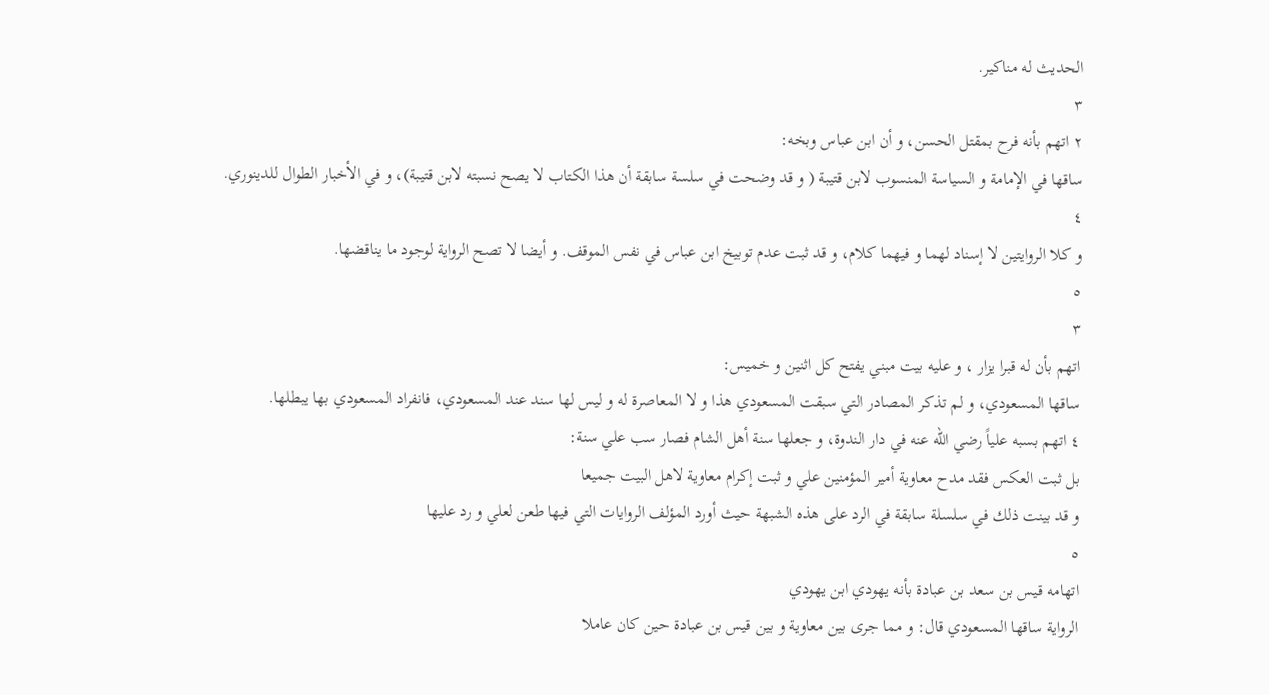الحديث له مناكير.
٣
٢ اتهم بأنه فرح بمقتل الحسن، و أن ابن عباس وبخه:
ساقها في الإمامة و السياسة المنسوب لابن قتيبة ( و قد وضحت في سلسة سابقة أن هذا الكتاب لا يصح نسبته لابن قتيبة)، و في الأخبار الطوال للدينوري.
٤
و كلا الروايتين لا إسناد لهما و فيهما كلام، و قد ثبت عدم توبيخ ابن عباس في نفس الموقف. و أيضا لا تصح الرواية لوجود ما يناقضها.
٥
٣
اتهم بأن له قبرا يزار ، و عليه بيت مبني يفتح كل اثنين و خميس:
ساقها المسعودي، و لم تذكر المصادر التي سبقت المسعودي هذا و لا المعاصرة له و ليس لها سند عند المسعودي، فانفراد المسعودي بها يبطلها.
٤ اتهم بسبه علياً رضي الله عنه في دار الندوة، و جعلها سنة أهل الشام فصار سب علي سنة:
بل ثبت العكس فقد مدح معاوية أمير المؤمنين علي و ثبت إكرام معاوية لاهل البيت جميعا
و قد بينت ذلك في سلسلة سابقة في الرد على هذه الشبهة حيث أورد المؤلف الروايات التي فيها طعن لعلي و رد عليها
٥
اتهامه قيس بن سعد بن عبادة بأنه يهودي ابن يهودي
الرواية ساقها المسعودي قال: و مما جرى بين معاوية و بين قيس بن عبادة حين كان عاملا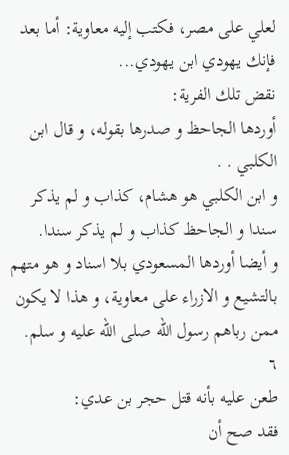لعلي على مصر، فكتب إليه معاوية: أما بعد فإنك يهودي ابن يهودي...
نقض تلك الفرية:
أوردها الجاحظ و صدرها بقوله، و قال ابن الكلبي . .
و ابن الكلبي هو هشام، كذاب و لم يذكر سندا و الجاحظ كذاب و لم يذكر سندا.
و أيضا أوردها المسعودي بلا اسناد و هو متهم بالتشيع و الازراء على معاوية، و هذا لا يكون ممن رباهم رسول الله صلى الله عليه و سلم.
٦
طعن عليه بأنه قتل حجر بن عدي:
فقد صح أن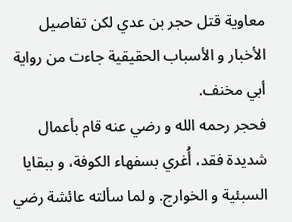معاوية قتل حجر بن عدي لكن تفاصيل الأخبار و الأسباب الحقيقية جاءت من رواية أبي مخنف.
فحجر رحمه الله و رضي عنه قام بأعمال شديدة فقد، أُغري بسفهاء الكوفة، و ببقايا السبئية و الخوارج. و لما سألته عائشة رضي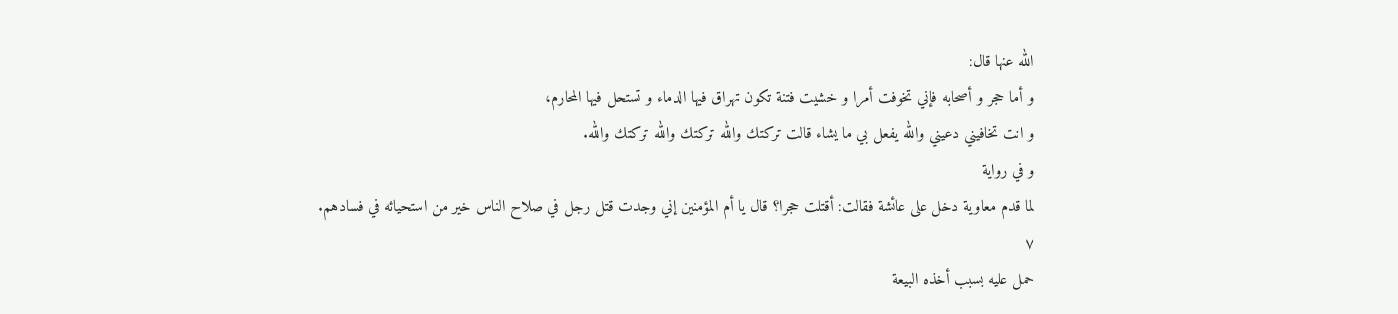الله عنها قال:
و أما حجر و أصحابه فإني تخوفت أمرا و خشيت فتنة تكون تهراق فيها الدماء و تستحل فيها المحارم،
و انت تخافيني دعيني والله يفعل بي ما يشاء قالت تركتك والله تركتك والله تركتك والله.
و في رواية
لما قدم معاوية دخل على عائشة فقالت: أقتلت حجرا؟ قال يا أم المؤمنين إني وجدت قتل رجل في صلاح الناس خير من استحيائه في فسادهم.
٧
حمل عليه بسبب أخذه البيعة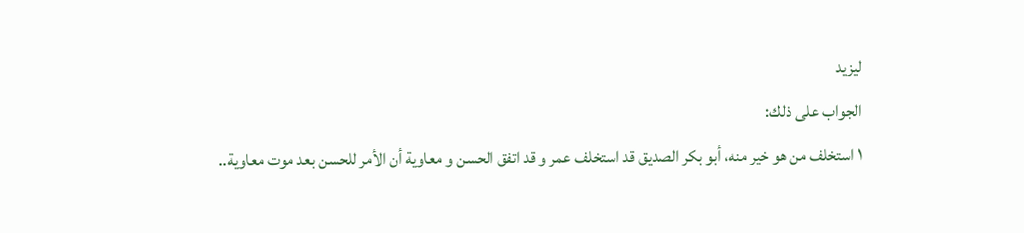ليزيد
الجواب على ذلك:
١ استخلف من هو خير منه، أبو بكر الصديق قد استخلف عمر و قد اتفق الحسن و معاوية أن الأمر للحسن بعد موت معاوية..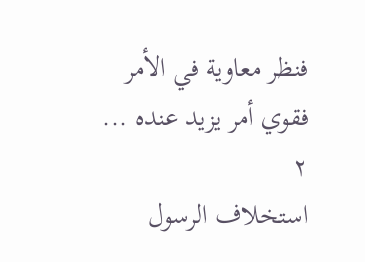فنظر معاوية في الأمر فقوي أمر يزيد عنده ...
٢
استخلاف الرسول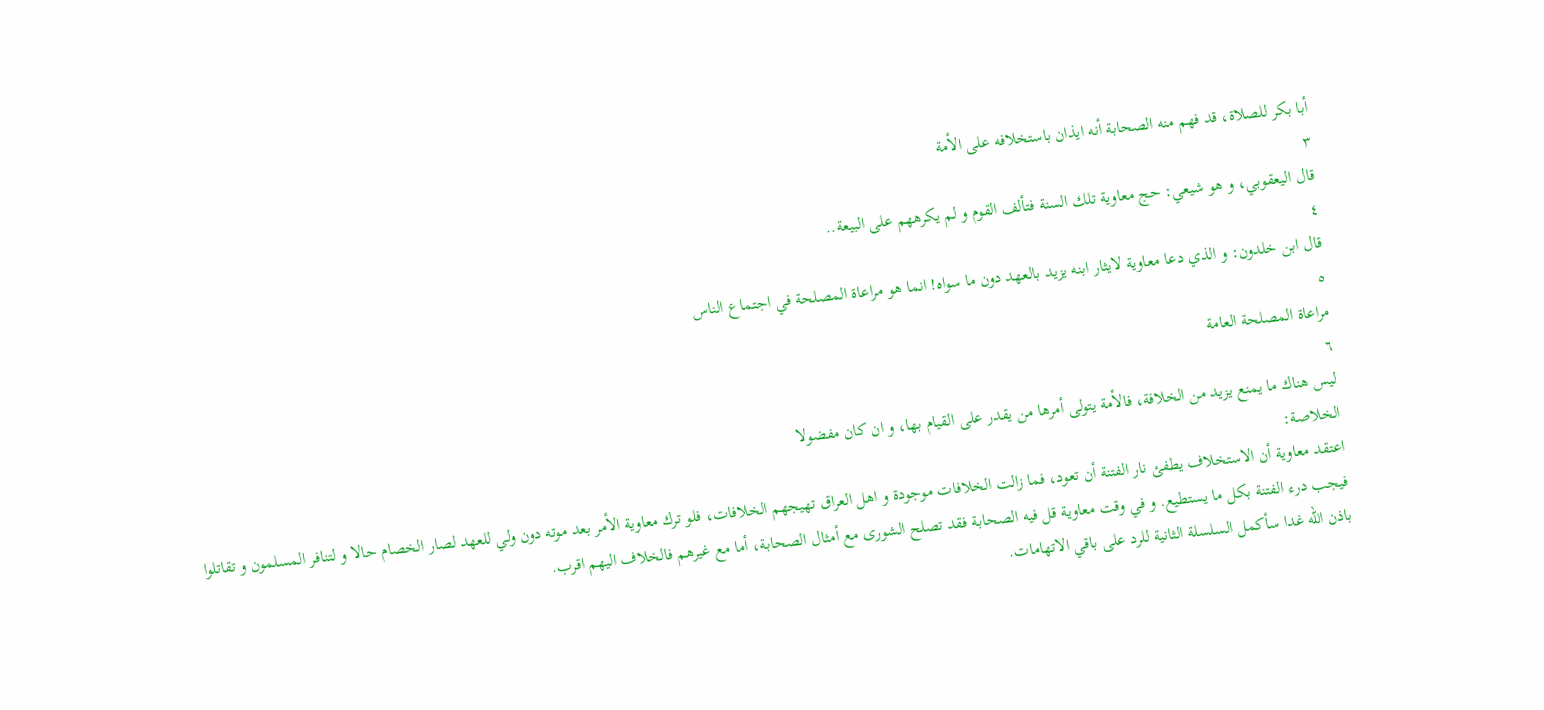أبا بكر للصلاة، قد فهم منه الصحابة أنه ايذان باستخلافه على الأمة
٣
قال اليعقوبي، و هو شيعي: حج معاوية تلك السنة فتألف القوم و لم يكرههم على البيعة..
٤
قال ابن خلدون: و الذي دعا معاوية لايثار ابنه يزيد بالعهد دون ما سواه! انما هو مراعاة المصلحة في اجتماع الناس
٥
مراعاة المصلحة العامة
٦
ليس هناك ما يمنع يزيد من الخلافة، فالأمة يتولى أمرها من يقدر على القيام بها، و ان كان مفضولا
الخلاصة:
اعتقد معاوية أن الاستخلاف يطفئ نار الفتنة أن تعود، فما زالت الخلافات موجودة و اهل العراق تهيجهم الخلافات، فلو ترك معاوية الأمر بعد موته دون ولي للعهد لصار الخصام حالا و لتنافر المسلمون و تقاتلوا
فيجب درء الفتنة بكل ما يستطيع. و في وقت معاوية قل فيه الصحابة فقد تصلح الشورى مع أمثال الصحابة، أما مع غيرهم فالخلاف اليهم اقرب.
باذن الله غدا سأكمل السلسلة الثانية للرد على باقي الاتهامات.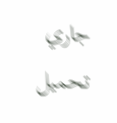جاري تحميل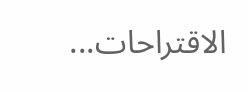الاقتراحات...